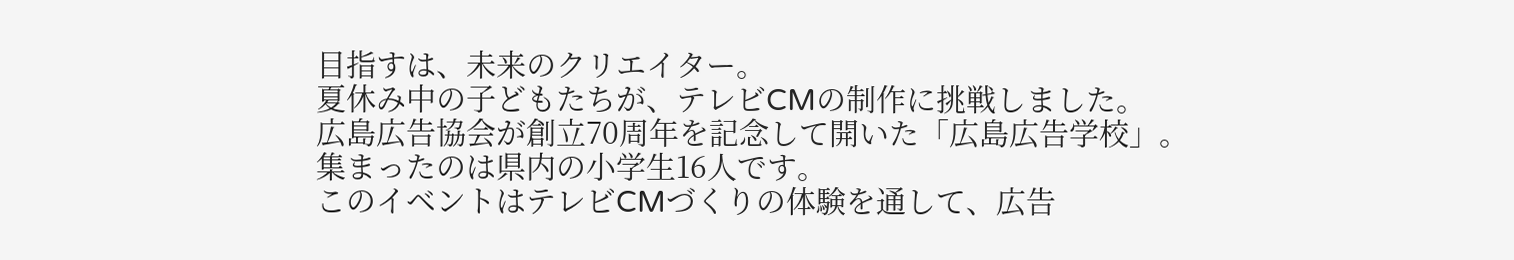目指すは、未来のクリエイター。
夏休み中の子どもたちが、テレビCMの制作に挑戦しました。
広島広告協会が創立70周年を記念して開いた「広島広告学校」。
集まったのは県内の小学生16人です。
このイベントはテレビCMづくりの体験を通して、広告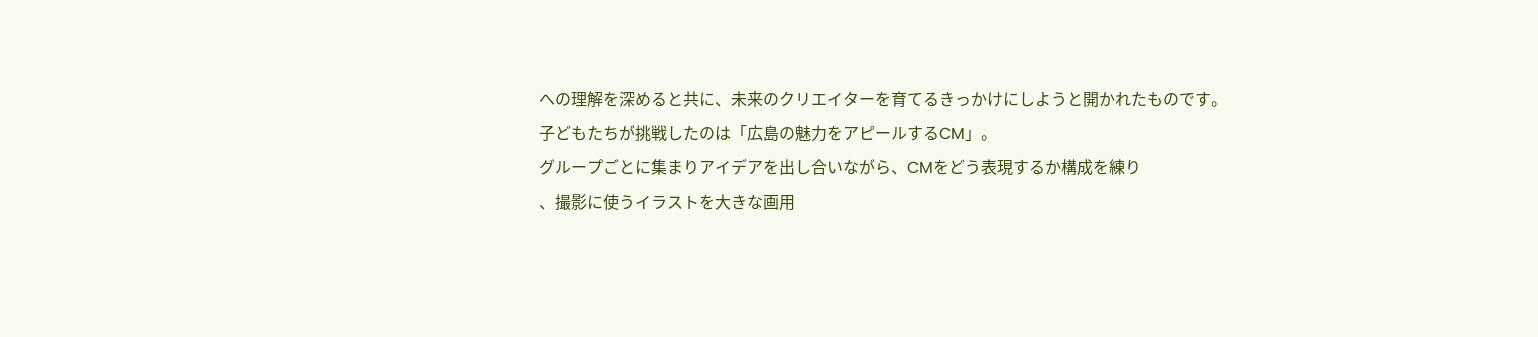への理解を深めると共に、未来のクリエイターを育てるきっかけにしようと開かれたものです。
子どもたちが挑戦したのは「広島の魅力をアピールするCM」。
グループごとに集まりアイデアを出し合いながら、CMをどう表現するか構成を練り
、撮影に使うイラストを大きな画用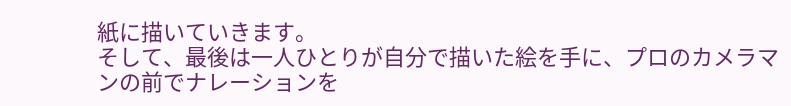紙に描いていきます。
そして、最後は一人ひとりが自分で描いた絵を手に、プロのカメラマンの前でナレーションを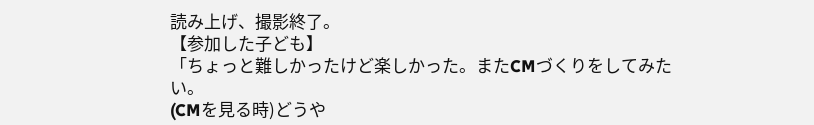読み上げ、撮影終了。
【参加した子ども】
「ちょっと難しかったけど楽しかった。またCMづくりをしてみたい。
(CMを見る時)どうや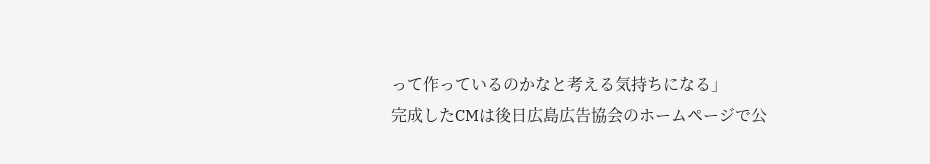って作っているのかなと考える気持ちになる」
完成したCMは後日広島広告協会のホームページで公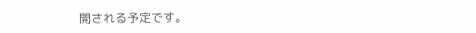開される予定です。